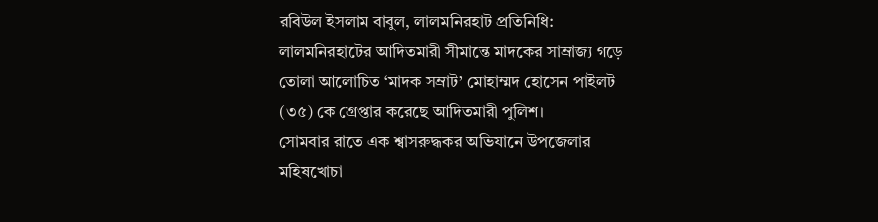রবিউল ইসলাম বাবুল, লালমনিরহাট প্রতিনিধি:
লালমনিরহাটের আদিতমারী সীমান্তে মাদকের সাম্রাজ্য গড়ে তোলা আলোচিত ‘মাদক সম্রাট’ মোহাম্মদ হোসেন পাইলট (৩৫) কে গ্রেপ্তার করেছে আদিতমারী পুলিশ।
সোমবার রাতে এক শ্বাসরুদ্ধকর অভিযানে উপজেলার মহিষখোচা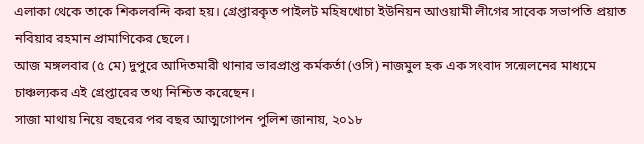এলাকা থেকে তাকে শিকলবন্দি করা হয়। গ্রেপ্তারকৃত পাইলট মহিষখোচা ইউনিয়ন আওয়ামী লীগের সাবেক সভাপতি প্রয়াত নবিয়ার রহমান প্রামাণিকের ছেলে।
আজ মঙ্গলবার (৫ মে) দুপুরে আদিতমারী থানার ভারপ্রাপ্ত কর্মকর্তা (ওসি) নাজমুল হক এক সংবাদ সন্মেলনের মাধ্যমে চাঞ্চল্যকর এই গ্রেপ্তারের তথ্য নিশ্চিত করেছেন।
সাজা মাথায় নিয়ে বছরের পর বছর আত্মগোপন পুলিশ জানায়, ২০১৮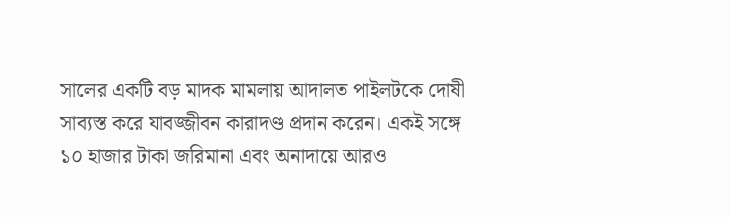সালের একটি বড় মাদক মামলায় আদালত পাইলটকে দোষী সাব্যস্ত করে যাবজ্জীবন কারাদণ্ড প্রদান করেন। একই সঙ্গে ১০ হাজার টাকা জরিমানা এবং অনাদায়ে আরও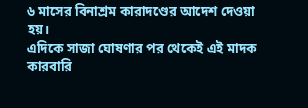৬ মাসের বিনাশ্রম কারাদণ্ডের আদেশ দেওয়া হয়।
এদিকে সাজা ঘোষণার পর থেকেই এই মাদক কারবারি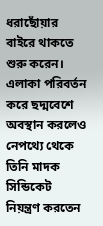ধরাছোঁয়ার বাইরে থাকতে শুরু করেন। এলাকা পরিবর্তন করে ছদ্মবেশে অবস্থান করলেও নেপথ্যে থেকে তিনি মাদক সিন্ডিকেট নিয়ন্ত্রণ করতেন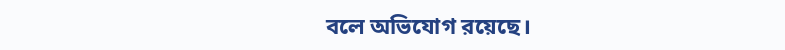বলে অভিযোগ রয়েছে।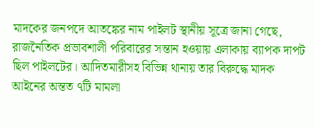মাদকের জনপদে আতঙ্কের নাম পাইলট স্থানীয় সূত্রে জানা গেছে, রাজনৈতিক প্রভাবশালী পরিবারের সন্তান হওয়ায় এলাকায় ব্যাপক দাপট ছিল পাইলটের। আদিতমারীসহ বিভিন্ন থানায় তার বিরুদ্ধে মাদক আইনের অন্তত ৭টি মামলা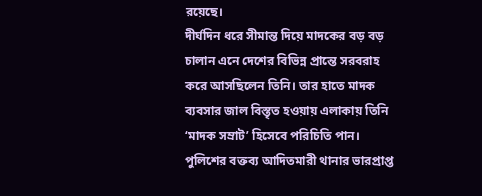রয়েছে।
দীর্ঘদিন ধরে সীমান্ত দিয়ে মাদকের বড় বড় চালান এনে দেশের বিভিন্ন প্রান্তে সরবরাহ করে আসছিলেন তিনি। তার হাতে মাদক ব্যবসার জাল বিস্তৃত হওয়ায় এলাকায় তিনি ‘মাদক সম্রাট’ হিসেবে পরিচিতি পান।
পুলিশের বক্তব্য আদিতমারী থানার ভারপ্রাপ্ত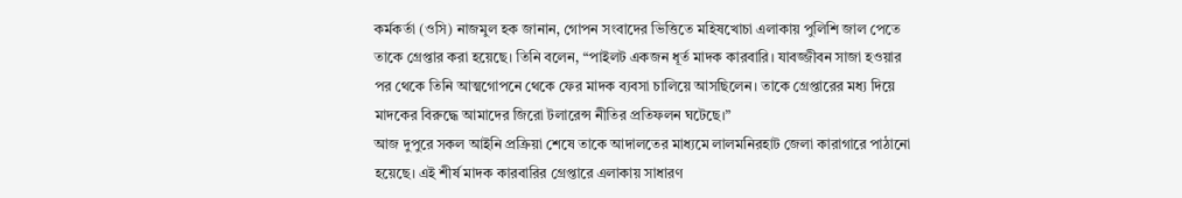কর্মকর্তা (ওসি) নাজমুল হক জানান, গোপন সংবাদের ভিত্তিতে মহিষখোচা এলাকায় পুলিশি জাল পেতে তাকে গ্রেপ্তার করা হয়েছে। তিনি বলেন, “পাইলট একজন ধূর্ত মাদক কারবারি। যাবজ্জীবন সাজা হওয়ার পর থেকে তিনি আত্মগোপনে থেকে ফের মাদক ব্যবসা চালিয়ে আসছিলেন। তাকে গ্রেপ্তারের মধ্য দিয়ে মাদকের বিরুদ্ধে আমাদের জিরো টলারেন্স নীতির প্রতিফলন ঘটেছে।”
আজ দুপুরে সকল আইনি প্রক্রিয়া শেষে তাকে আদালতের মাধ্যমে লালমনিরহাট জেলা কারাগারে পাঠানো হয়েছে। এই শীর্ষ মাদক কারবারির গ্রেপ্তারে এলাকায় সাধারণ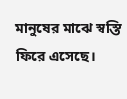মানুষের মাঝে স্বস্তি ফিরে এসেছে।